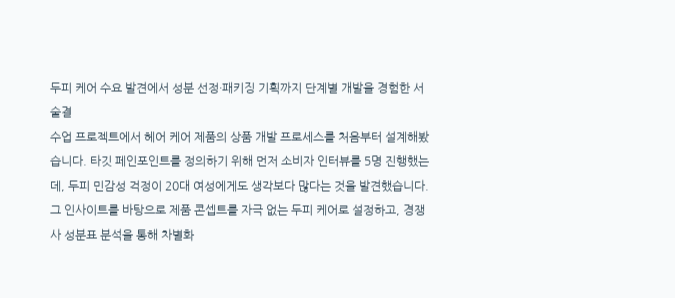두피 케어 수요 발견에서 성분 선정·패키징 기획까지 단계별 개발을 경험한 서술결
수업 프로젝트에서 헤어 케어 제품의 상품 개발 프로세스를 처음부터 설계해봤습니다. 타깃 페인포인트를 정의하기 위해 먼저 소비자 인터뷰를 5명 진행했는데, 두피 민감성 걱정이 20대 여성에게도 생각보다 많다는 것을 발견했습니다. 그 인사이트를 바탕으로 제품 콘셉트를 자극 없는 두피 케어로 설정하고, 경쟁사 성분표 분석을 통해 차별화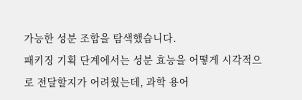가능한 성분 조합을 탐색했습니다.
패키징 기획 단계에서는 성분 효능을 어떻게 시각적으로 전달할지가 어려웠는데, 과학 용어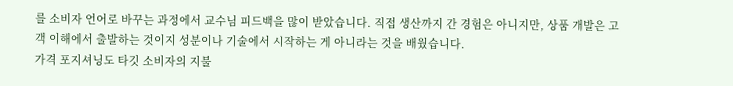를 소비자 언어로 바꾸는 과정에서 교수님 피드백을 많이 받았습니다. 직접 생산까지 간 경험은 아니지만, 상품 개발은 고객 이해에서 출발하는 것이지 성분이나 기술에서 시작하는 게 아니라는 것을 배웠습니다.
가격 포지셔닝도 타깃 소비자의 지불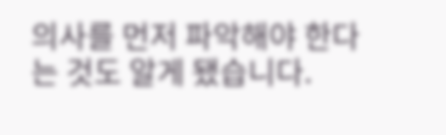의사를 먼저 파악해야 한다는 것도 알게 됐습니다.